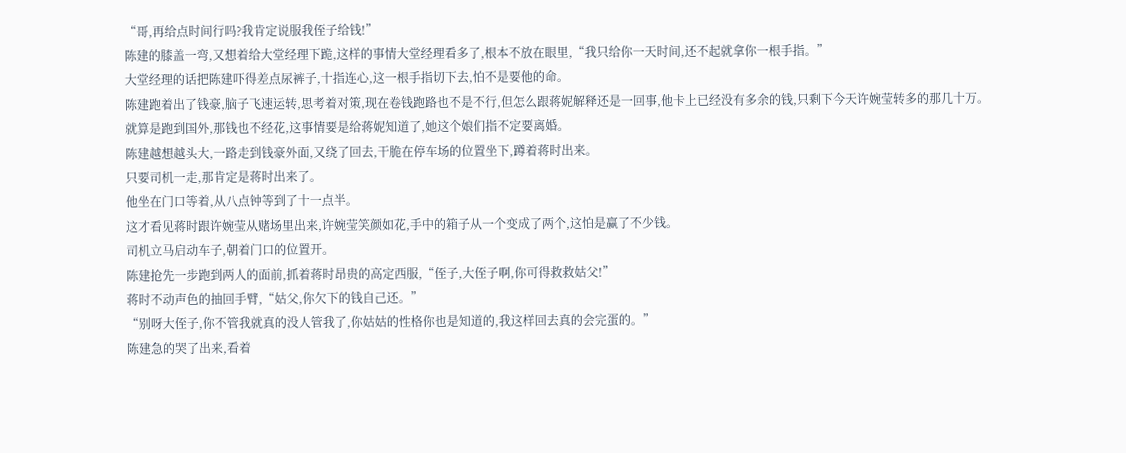“哥,再给点时间行吗?我肯定说服我侄子给钱!”
陈建的膝盖一弯,又想着给大堂经理下跪,这样的事情大堂经理看多了,根本不放在眼里,“我只给你一天时间,还不起就拿你一根手指。”
大堂经理的话把陈建吓得差点尿裤子,十指连心,这一根手指切下去,怕不是要他的命。
陈建跑着出了钱豪,脑子飞速运转,思考着对策,现在卷钱跑路也不是不行,但怎么跟蒋妮解释还是一回事,他卡上已经没有多余的钱,只剩下今天许婉莹转多的那几十万。
就算是跑到国外,那钱也不经花,这事情要是给蒋妮知道了,她这个娘们指不定要离婚。
陈建越想越头大,一路走到钱豪外面,又绕了回去,干脆在停车场的位置坐下,蹲着蒋时出来。
只要司机一走,那肯定是蒋时出来了。
他坐在门口等着,从八点钟等到了十一点半。
这才看见蒋时跟许婉莹从赌场里出来,许婉莹笑颜如花,手中的箱子从一个变成了两个,这怕是赢了不少钱。
司机立马启动车子,朝着门口的位置开。
陈建抢先一步跑到两人的面前,抓着蒋时昂贵的高定西服,“侄子,大侄子啊,你可得救救姑父!”
蒋时不动声色的抽回手臂,“姑父,你欠下的钱自己还。”
“别呀大侄子,你不管我就真的没人管我了,你姑姑的性格你也是知道的,我这样回去真的会完蛋的。”
陈建急的哭了出来,看着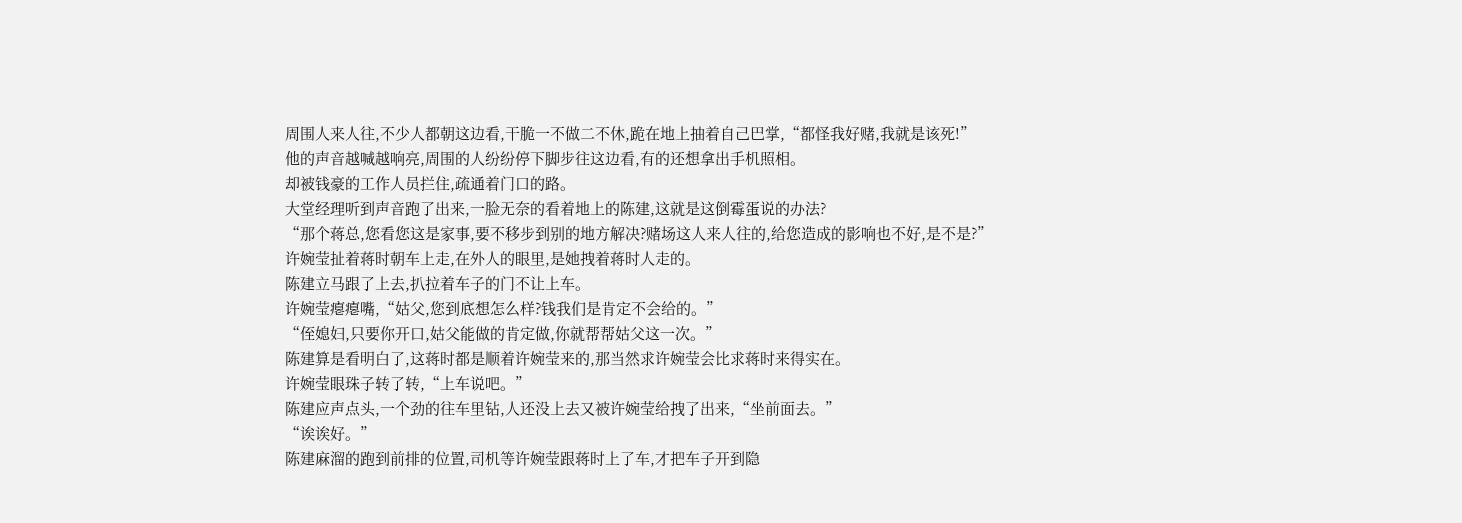周围人来人往,不少人都朝这边看,干脆一不做二不休,跪在地上抽着自己巴掌,“都怪我好赌,我就是该死!”
他的声音越喊越响亮,周围的人纷纷停下脚步往这边看,有的还想拿出手机照相。
却被钱豪的工作人员拦住,疏通着门口的路。
大堂经理听到声音跑了出来,一脸无奈的看着地上的陈建,这就是这倒霉蛋说的办法?
“那个蒋总,您看您这是家事,要不移步到别的地方解决?赌场这人来人往的,给您造成的影响也不好,是不是?”
许婉莹扯着蒋时朝车上走,在外人的眼里,是她拽着蒋时人走的。
陈建立马跟了上去,扒拉着车子的门不让上车。
许婉莹瘪瘪嘴,“姑父,您到底想怎么样?钱我们是肯定不会给的。”
“侄媳妇,只要你开口,姑父能做的肯定做,你就帮帮姑父这一次。”
陈建算是看明白了,这蒋时都是顺着许婉莹来的,那当然求许婉莹会比求蒋时来得实在。
许婉莹眼珠子转了转,“上车说吧。”
陈建应声点头,一个劲的往车里钻,人还没上去又被许婉莹给拽了出来,“坐前面去。”
“诶诶好。”
陈建麻溜的跑到前排的位置,司机等许婉莹跟蒋时上了车,才把车子开到隐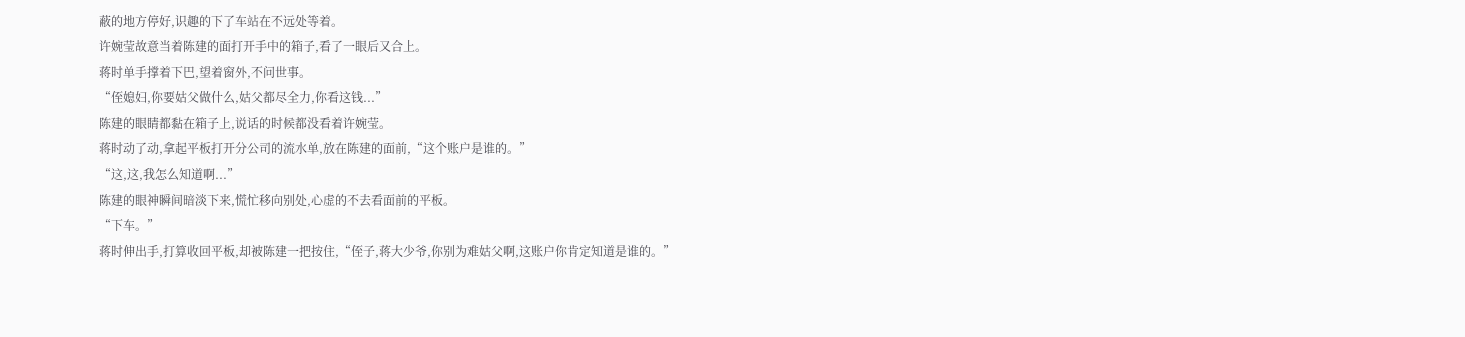蔽的地方停好,识趣的下了车站在不远处等着。
许婉莹故意当着陈建的面打开手中的箱子,看了一眼后又合上。
蒋时单手撑着下巴,望着窗外,不问世事。
“侄媳妇,你要姑父做什么,姑父都尽全力,你看这钱...”
陈建的眼睛都黏在箱子上,说话的时候都没看着许婉莹。
蒋时动了动,拿起平板打开分公司的流水单,放在陈建的面前,“这个账户是谁的。”
“这,这,我怎么知道啊...”
陈建的眼神瞬间暗淡下来,慌忙移向别处,心虚的不去看面前的平板。
“下车。”
蒋时伸出手,打算收回平板,却被陈建一把按住,“侄子,蒋大少爷,你别为难姑父啊,这账户你肯定知道是谁的。”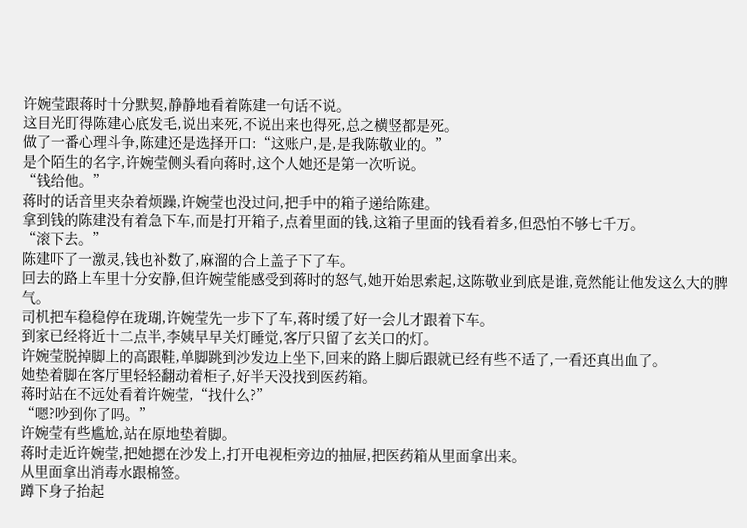许婉莹跟蒋时十分默契,静静地看着陈建一句话不说。
这目光盯得陈建心底发毛,说出来死,不说出来也得死,总之横竖都是死。
做了一番心理斗争,陈建还是选择开口:“这账户,是,是我陈敬业的。”
是个陌生的名字,许婉莹侧头看向蒋时,这个人她还是第一次听说。
“钱给他。”
蒋时的话音里夹杂着烦躁,许婉莹也没过问,把手中的箱子递给陈建。
拿到钱的陈建没有着急下车,而是打开箱子,点着里面的钱,这箱子里面的钱看着多,但恐怕不够七千万。
“滚下去。”
陈建吓了一激灵,钱也补数了,麻溜的合上盖子下了车。
回去的路上车里十分安静,但许婉莹能感受到蒋时的怒气,她开始思索起,这陈敬业到底是谁,竟然能让他发这么大的脾气。
司机把车稳稳停在珑瑚,许婉莹先一步下了车,蒋时缓了好一会儿才跟着下车。
到家已经将近十二点半,李姨早早关灯睡觉,客厅只留了玄关口的灯。
许婉莹脱掉脚上的高跟鞋,单脚跳到沙发边上坐下,回来的路上脚后跟就已经有些不适了,一看还真出血了。
她垫着脚在客厅里轻轻翻动着柜子,好半天没找到医药箱。
蒋时站在不远处看着许婉莹,“找什么?”
“嗯?吵到你了吗。”
许婉莹有些尴尬,站在原地垫着脚。
蒋时走近许婉莹,把她摁在沙发上,打开电视柜旁边的抽屉,把医药箱从里面拿出来。
从里面拿出消毒水跟棉签。
蹲下身子抬起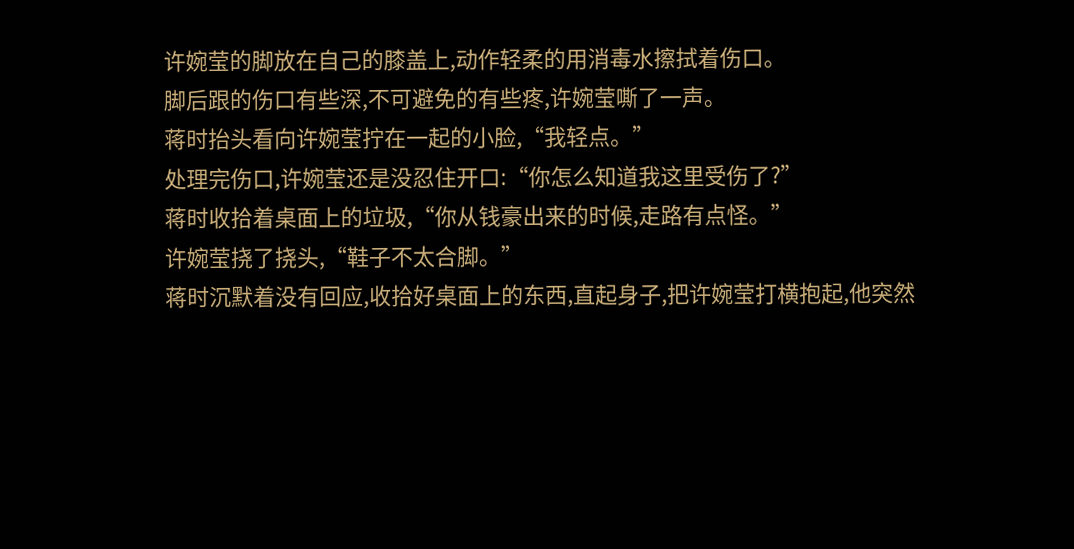许婉莹的脚放在自己的膝盖上,动作轻柔的用消毒水擦拭着伤口。
脚后跟的伤口有些深,不可避免的有些疼,许婉莹嘶了一声。
蒋时抬头看向许婉莹拧在一起的小脸,“我轻点。”
处理完伤口,许婉莹还是没忍住开口:“你怎么知道我这里受伤了?”
蒋时收拾着桌面上的垃圾,“你从钱豪出来的时候,走路有点怪。”
许婉莹挠了挠头,“鞋子不太合脚。”
蒋时沉默着没有回应,收拾好桌面上的东西,直起身子,把许婉莹打横抱起,他突然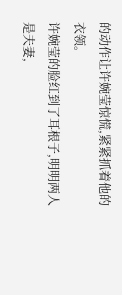的动作让许婉莹惊慌,紧紧抓着他的衣领。
许婉莹的脸红到了耳根子,明明两人是夫妻,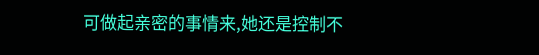可做起亲密的事情来,她还是控制不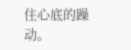住心底的躁动。